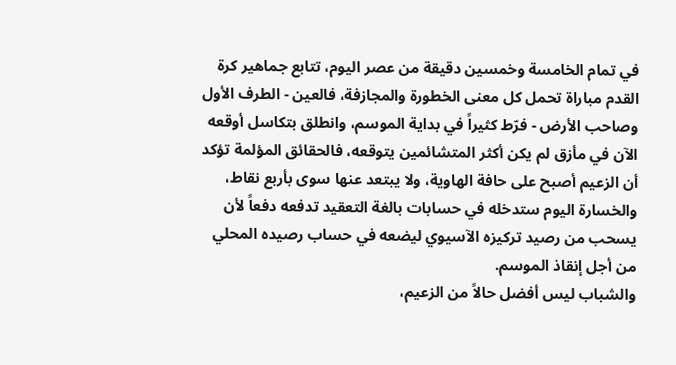في تمام الخامسة وخمسين دقيقة من عصر اليوم، تتابع جماهير كرة القدم مباراة تحمل كل معنى الخطورة والمجازفة، فالعين - الطرف الأول وصاحب الأرض - فرّط كثيراً في بداية الموسم، وانطلق بتكاسل أوقعه الآن في مأزق لم يكن أكثر المتشائمين يتوقعه، فالحقائق المؤلمة تؤكد أن الزعيم أصبح على حافة الهاوية، ولا يبتعد عنها سوى بأربع نقاط، والخسارة اليوم ستدخله في حسابات بالغة التعقيد تدفعه دفعاً لأن يسحب من رصيد تركيزه الآسيوي ليضعه في حساب رصيده المحلي من أجل إنقاذ الموسم.
والشباب ليس أفضل حالاً من الزعيم،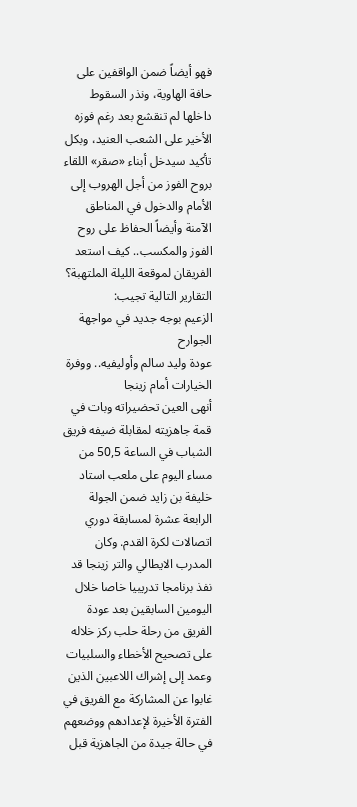فهو أيضاً ضمن الواقفين على حافة الهاوية، ونذر السقوط داخلها لم تنقشع بعد رغم فوزه الأخير على الشعب العنيد، وبكل تأكيد سيدخل أبناء «صقر» اللقاء بروح الفوز من أجل الهروب إلى الأمام والدخول في المناطق الآمنة وأيضاً الحفاظ على روح الفوز والمكسب.. كيف استعد الفريقان لموقعة الليلة الملتهبة؟
التقارير التالية تجيب:
الزعيم بوجه جديد في مواجهة الجوارح
عودة وليد سالم وأوليفيه.. ووفرة الخيارات أمام زينجا
أنهى العين تحضيراته وبات في قمة جاهزيته لمقابلة ضيفه فريق الشباب في الساعة 50,5 من مساء اليوم على ملعب استاد خليفة بن زايد ضمن الجولة الرابعة عشرة لمسابقة دوري اتصالات لكرة القدم. وكان المدرب الايطالي والتر زينجا قد نفذ برنامجا تدريبيا خاصا خلال اليومين السابقين بعد عودة الفريق من رحلة حلب ركز خلاله على تصحيح الأخطاء والسلبيات
وعمد إلى إشراك اللاعبين الذين غابوا عن المشاركة مع الفريق في الفترة الأخيرة لإعدادهم ووضعهم في حالة جيدة من الجاهزية قبل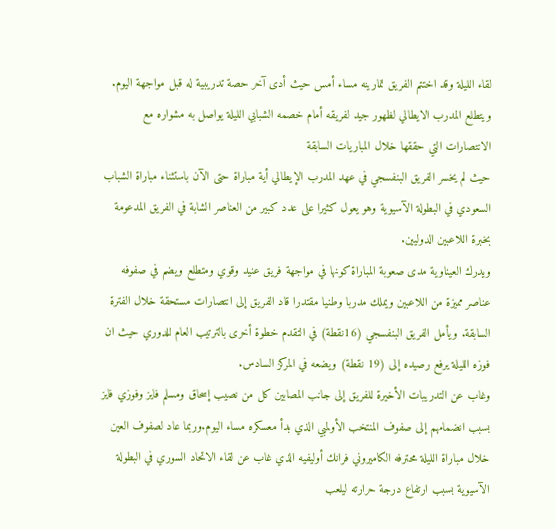لقاء الليلة وقد اختتم الفريق تمارينه مساء أمس حيث أدى آخر حصة تدريبية له قبل مواجهة اليوم. ويتطلع المدرب الايطالي لظهور جيد لفريقه أمام خصمه الشبابي الليلة يواصل به مشواره مع الانتصارات التي حققها خلال المباريات السابقة
حيث لم يخسر الفريق البنفسجي في عهد المدرب الإيطالي أية مباراة حتى الآن باستثناء مباراة الشباب السعودي في البطولة الآسيوية وهو يعول كثيرا على عدد كبير من العناصر الشابة في الفريق المدعومة بخبرة اللاعبين الدوليين.
ويدرك العيناوية مدى صعوبة المباراة كونها في مواجهة فريق عنيد وقوي ومتطلع ويضم في صفوفه عناصر مميزة من اللاعبين ويملك مدربا وطنيا مقتدرا قاد الفريق إلى انتصارات مستحقة خلال الفترة السابقة. ويأمل الفريق البنفسجي (16نقطة) في التقدم خطوة أخرى بالترتيب العام للدوري حيث ان فوزه الليلة يرفع رصيده إلى (19 نقطة) ويضعه في المركز السادس.
وغاب عن التدريبات الأخيرة للفريق إلى جانب المصابين كل من نصيب إسحاق ومسلم فايز وفوزي فايز بسبب انضمامهم إلى صفوف المنتخب الأولمبي الذي بدأ معسكره مساء اليوم.وربما عاد لصفوف العين خلال مباراة الليلة محترفه الكاميروني فرانك أوليفيه الذي غاب عن لقاء الاتحاد السوري في البطولة الآسيوية بسبب ارتفاع درجة حرارته ليلعب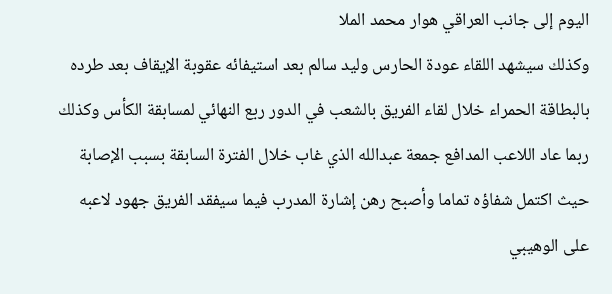اليوم إلى جانب العراقي هوار محمد الملا
وكذلك سيشهد اللقاء عودة الحارس وليد سالم بعد استيفائه عقوبة الإيقاف بعد طرده بالبطاقة الحمراء خلال لقاء الفريق بالشعب في الدور ربع النهائي لمسابقة الكأس وكذلك ربما عاد اللاعب المدافع جمعة عبدالله الذي غاب خلال الفترة السابقة بسبب الإصابة حيث اكتمل شفاؤه تماما وأصبح رهن إشارة المدرب فيما سيفقد الفريق جهود لاعبه على الوهيبي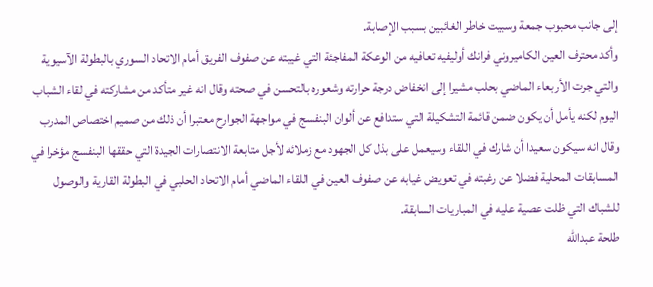إلى جانب محبوب جمعة وسبيت خاطر الغائبين بسبب الإصابة.
وأكد محترف العين الكاميروني فرانك أوليفيه تعافيه من الوعكة المفاجئة التي غيبته عن صفوف الفريق أمام الاتحاد السوري بالبطولة الآسيوية والتي جرت الأربعاء الماضي بحلب مشيرا إلى انخفاض درجة حرارته وشعوره بالتحسن في صحته وقال انه غير متأكد من مشاركته في لقاء الشباب اليوم لكنه يأمل أن يكون ضمن قائمة التشكيلة التي ستدافع عن ألوان البنفسج في مواجهة الجوارح معتبرا أن ذلك من صميم اختصاص المدرب
وقال انه سيكون سعيدا أن شارك في اللقاء وسيعمل على بذل كل الجهود مع زملائه لأجل متابعة الانتصارات الجيدة التي حققها البنفسج مؤخرا في المسابقات المحلية فضلا عن رغبته في تعويض غيابه عن صفوف العين في اللقاء الماضي أمام الاتحاد الحلبي في البطولة القارية والوصول للشباك التي ظلت عصية عليه في المباريات السابقة.
طلحة عبدالله